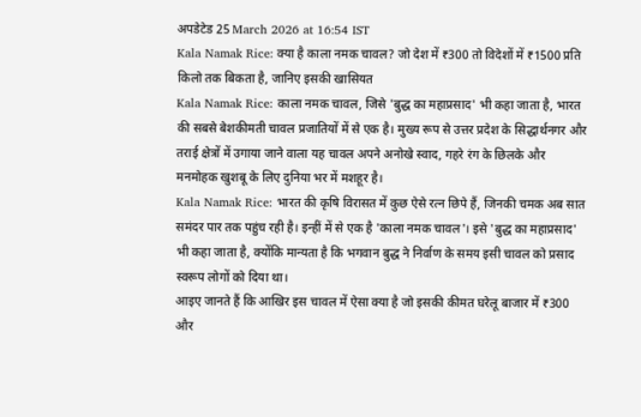अपडेटेड 25 March 2026 at 16:54 IST
Kala Namak Rice: क्या है काला नमक चावल? जो देश में ₹300 तो विदेशों में ₹1500 प्रति किलो तक बिकता है, जानिए इसकी खासियत
Kala Namak Rice: काला नमक चावल, जिसे 'बुद्ध का महाप्रसाद' भी कहा जाता है, भारत की सबसे बेशकीमती चावल प्रजातियों में से एक है। मुख्य रूप से उत्तर प्रदेश के सिद्धार्थनगर और तराई क्षेत्रों में उगाया जाने वाला यह चावल अपने अनोखे स्वाद, गहरे रंग के छिलके और मनमोहक खुशबू के लिए दुनिया भर में मशहूर है।
Kala Namak Rice: भारत की कृषि विरासत में कुछ ऐसे रत्न छिपे हैं, जिनकी चमक अब सात समंदर पार तक पहुंच रही है। इन्हीं में से एक है 'काला नमक चावल'। इसे 'बुद्ध का महाप्रसाद' भी कहा जाता है, क्योंकि मान्यता है कि भगवान बुद्ध ने निर्वाण के समय इसी चावल को प्रसाद स्वरूप लोगों को दिया था।
आइए जानते हैं कि आखिर इस चावल में ऐसा क्या है जो इसकी कीमत घरेलू बाजार में ₹300 और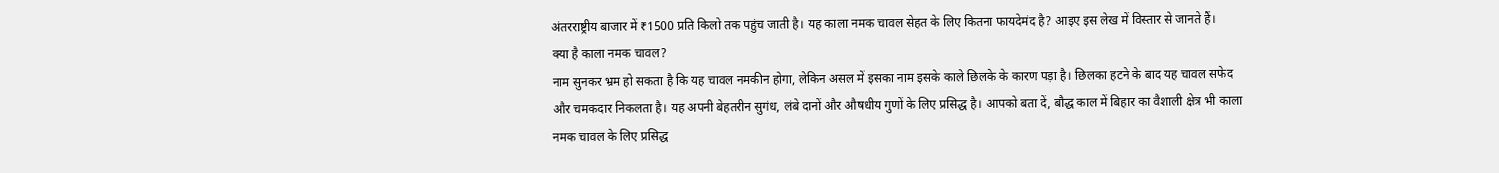अंतरराष्ट्रीय बाजार में ₹1500 प्रति किलो तक पहुंच जाती है। यह काला नमक चावल सेहत के लिए कितना फायदेमंद है? आइए इस लेख में विस्तार से जानते हैं।
क्या है काला नमक चावल?
नाम सुनकर भ्रम हो सकता है कि यह चावल नमकीन होगा, लेकिन असल में इसका नाम इसके काले छिलके के कारण पड़ा है। छिलका हटने के बाद यह चावल सफेद और चमकदार निकलता है। यह अपनी बेहतरीन सुगंध, लंबे दानों और औषधीय गुणों के लिए प्रसिद्ध है। आपको बता दें, बौद्ध काल में बिहार का वैशाली क्षेत्र भी काला नमक चावल के लिए प्रसिद्ध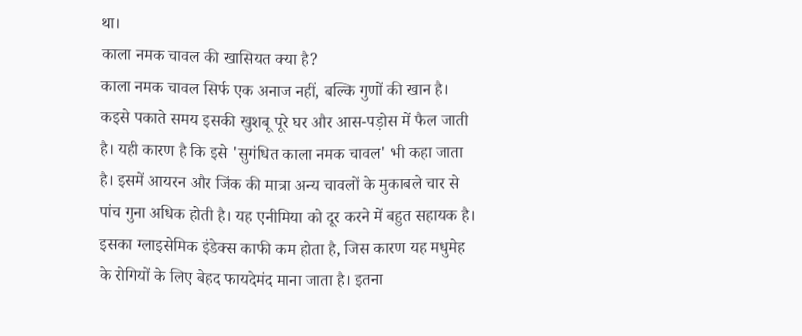था।
काला नमक चावल की खासियत क्या है?
काला नमक चावल सिर्फ एक अनाज नहीं, बल्कि गुणों की खान है। कइसे पकाते समय इसकी खुशबू पूरे घर और आस-पड़ोस में फैल जाती है। यही कारण है कि इसे 'सुगंधित काला नमक चावल' भी कहा जाता है। इसमें आयरन और जिंक की मात्रा अन्य चावलों के मुकाबले चार से पांच गुना अधिक होती है। यह एनीमिया को दूर करने में बहुत सहायक है। इसका ग्लाइसेमिक इंडेक्स काफी कम होता है, जिस कारण यह मधुमेह के रोगियों के लिए बेहद फायदेमंद माना जाता है। इतना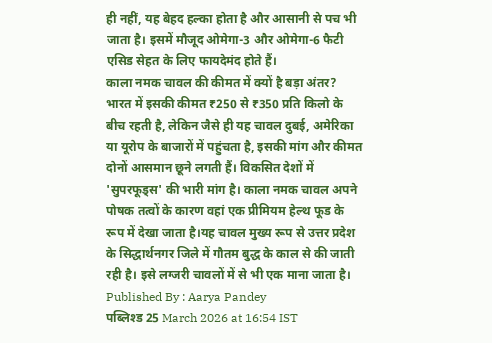ही नहीं, यह बेहद हल्का होता है और आसानी से पच भी जाता है। इसमें मौजूद ओमेगा-3 और ओमेगा-6 फैटी एसिड सेहत के लिए फायदेमंद होते हैं।
काला नमक चावल की कीमत में क्यों है बड़ा अंतर?
भारत में इसकी कीमत ₹250 से ₹350 प्रति किलो के बीच रहती है, लेकिन जैसे ही यह चावल दुबई, अमेरिका या यूरोप के बाजारों में पहुंचता है, इसकी मांग और कीमत दोनों आसमान छूने लगती हैं। विकसित देशों में 'सुपरफूड्स' की भारी मांग है। काला नमक चावल अपने पोषक तत्वों के कारण वहां एक प्रीमियम हेल्थ फूड के रूप में देखा जाता है।यह चावल मुख्य रूप से उत्तर प्रदेश के सिद्धार्थनगर जिले में गौतम बुद्ध के काल से की जाती रही है। इसे लग्जरी चावलों में से भी एक माना जाता है।
Published By : Aarya Pandey
पब्लिश्ड 25 March 2026 at 16:54 IST